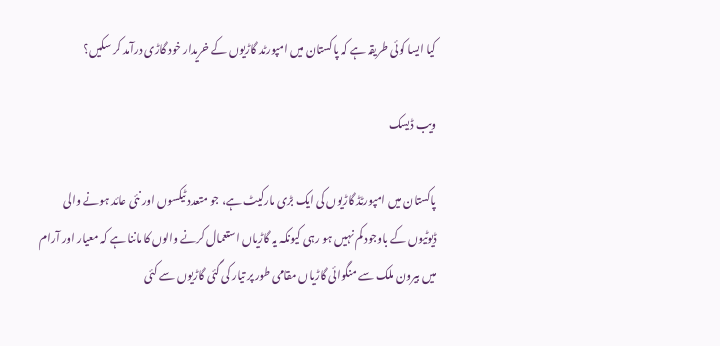کیا ایسا کوئی طریقہ ہے کہ پاکستان میں امپورٹد گاڑیوں کے خریدار خود گاڑی درآمد کر سکیں؟

ویب ڈیسک

پاکستان میں امپورٹڈ گاڑیوں کی ایک بڑی مارکیٹ ہے، جو متعدد ٹیکسوں اور نئی عائد ہونے والی ڈیوٹیوں کے باوجود کم نہیں ہو رہی کیونکہ یہ گاڑیاں استعمال کرنے والوں کا ماننا ہے کہ معیار اور آرام میں بیرون ملک سے منگوائی گاڑیاں مقامی طور پر تیار کی گئی گاڑیوں سے کئی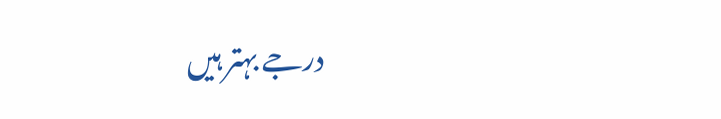درجے بہتر ہیں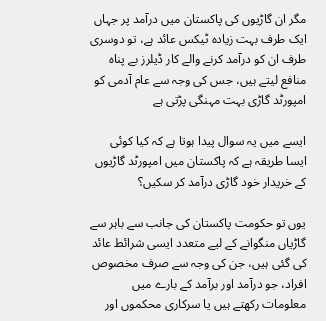مگر ان گاڑیوں کی پاکستان میں درآمد پر جہاں ایک طرف بہت زیادہ ٹیکس عائد ہے، تو دوسری طرف ان کو درآمد کرنے والے کار ڈیلرز بے پناہ منافع لیتے ہیں، جس کی وجہ سے عام آدمی کو امپورٹد گاڑی بہت مہنگی پڑتی ہے

ایسے میں یہ سوال پیدا ہوتا ہے کہ کیا کوئی ایسا طریقہ ہے کہ پاکستان میں امپورٹد گاڑیوں کے خریدار خود گاڑی درآمد کر سکیں؟

یوں تو حکومت پاکستان کی جانب سے باہر سے گاڑیاں منگوانے کے لیے متعدد ایسی شرائط عائد کی گئی ہیں، جن کی وجہ سے صرف مخصوص افراد، جو درآمد اور برآمد کے بارے میں معلومات رکھتے ہیں یا سرکاری محکموں اور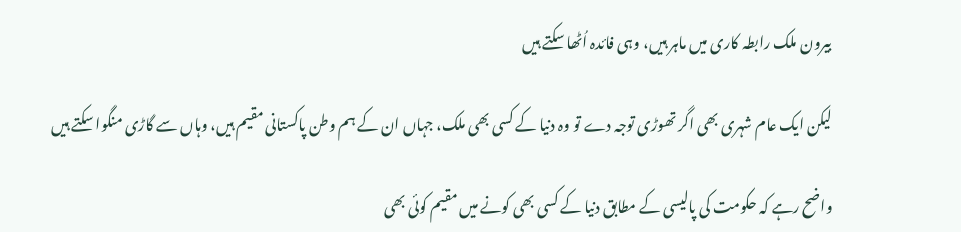بیرون ملک رابطہ کاری میں ماہر ہیں، وہی فائدہ اُٹھا سکتے ہیں

لیکن ایک عام شہری بھی اگر تھوڑی توجہ دے تو وہ دنیا کے کسی بھی ملک، جہاں ان کے ہم وطن پاکستانی مقیم ہیں، وہاں سے گاڑی منگوا سکتے ہیں

واضح رہے کہ حکومت کی پالیسی کے مطابق دنیا کے کسی بھی کونے میں مقیم کوئی بھی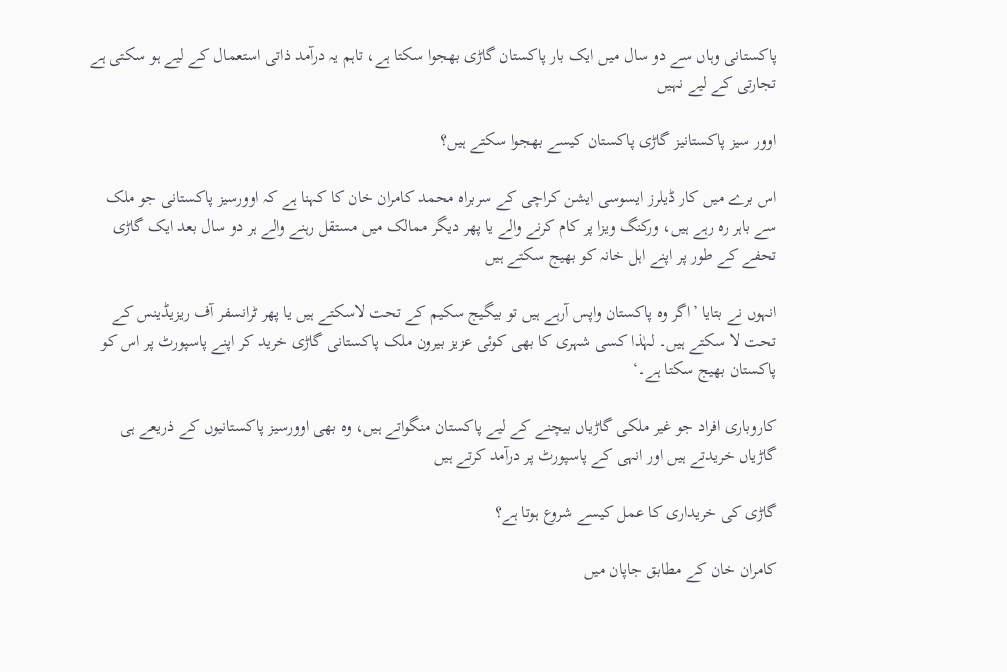پاکستانی وہاں سے دو سال میں ایک بار پاکستان گاڑی بھجوا سکتا ہے، تاہم یہ درآمد ذاتی استعمال کے لیے ہو سکتی ہے تجارتی کے لیے نہیں

اوور سیز پاکستانیز گاڑی پاکستان کیسے بھجوا سکتے ہیں؟

اس برے میں کار ڈیلرز ایسوسی ایشن کراچی کے سربراہ محمد کامران خان کا کہنا ہے کہ اوورسیز پاکستانی جو ملک سے باہر رہ رہے ہیں، ورکنگ ویزا پر کام کرنے والے یا پھر دیگر ممالک میں مستقل رہنے والے ہر دو سال بعد ایک گاڑی تحفے کے طور پر اپنے اہل خانہ کو بھیج سکتے ہیں

انہوں نے بتایا ’اگر وہ پاکستان واپس آرہے ہیں تو بیگیج سکیم کے تحت لاسکتے ہیں یا پھر ٹرانسفر آف ریزیڈینس کے تحت لا سکتے ہیں۔ لہٰذا کسی شہری کا بھی کوئی عزیز بیرون ملک پاکستانی گاڑی خرید کر اپنے پاسپورٹ پر اس کو پاکستان بھیج سکتا ہے۔‘

کاروباری افراد جو غیر ملکی گاڑیاں بیچنے کے لیے پاکستان منگواتے ہیں، وہ بھی اوورسیز پاکستانیوں کے ذریعے ہی گاڑیاں خریدتے ہیں اور انہی کے پاسپورٹ پر درآمد کرتے ہیں

گاڑی کی خریداری کا عمل کیسے شروع ہوتا ہے؟

کامران خان کے مطابق جاپان میں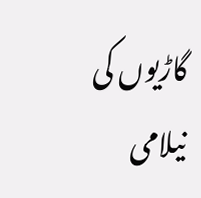گاڑیوں کی نیلامی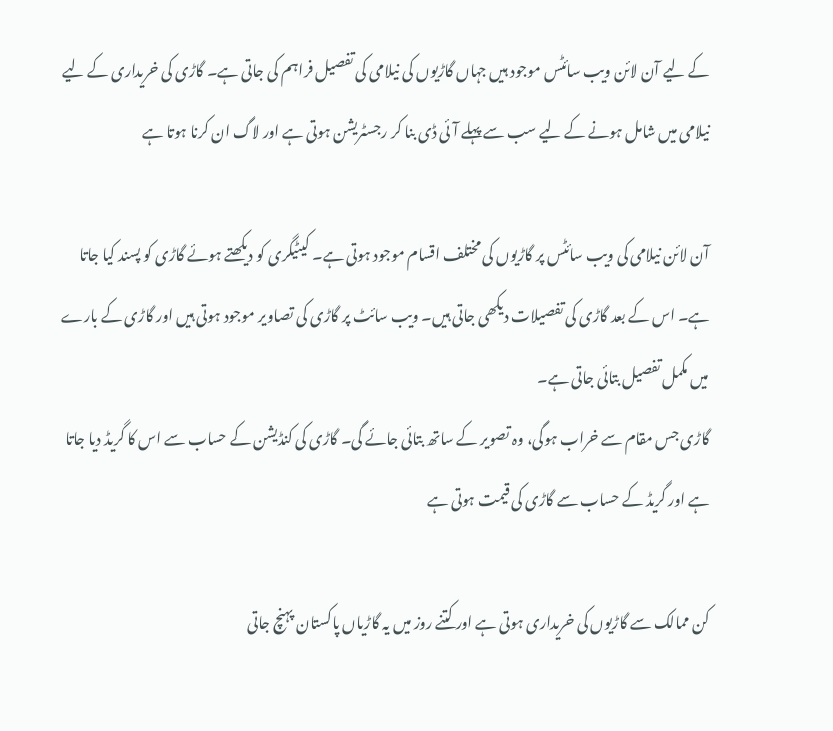کے لیے آن لائن ویب سائٹس موجود ہیں جہاں گاڑیوں کی نیلامی کی تفصیل فراہم کی جاتی ہے۔ گاڑی کی خریداری کے لیے نیلامی میں شامل ہونے کے لیے سب سے پہلے آئی ڈی بنا کر رجسٹریشن ہوتی ہے اور لاگ ان کرنا ہوتا ہے

آن لائن نیلامی کی ویب سائٹس پر گاڑیوں کی مختلف اقسام موجود ہوتی ہے۔ کیٹیگری کو دیکھتے ہوئے گاڑی کو پسند کیا جاتا ہے۔ اس کے بعد گاڑی کی تفصیلات دیکھی جاتی ہیں۔ ویب سائٹ پر گاڑی کی تصاویر موجود ہوتی ہیں اور گاڑی کے بارے میں مکمل تفصیل بتائی جاتی ہے۔
گاڑی جس مقام سے خراب ہوگی، وہ تصویر کے ساتھ بتائی جائے گی۔ گاڑی کی کنڈیشن کے حساب سے اس کا گریڈ دیا جاتا ہے اور گریڈ کے حساب سے گاڑی کی قیمت ہوتی ہے

کن ممالک سے گاڑیوں کی خریداری ہوتی ہے اور کتنے روز میں یہ گاڑیاں پاکستان پہنچ جاتی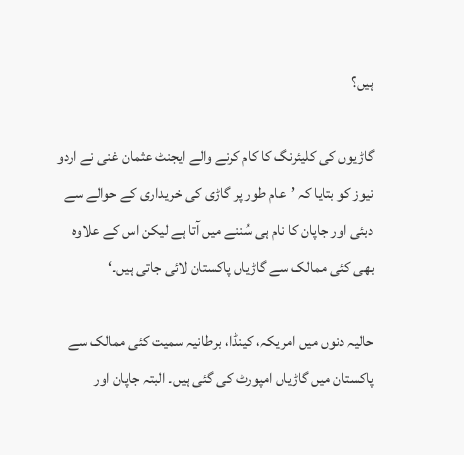ہیں؟

گاڑیوں کی کلیئرنگ کا کام کرنے والے ایجنٹ عثمان غنی نے اردو نیوز کو بتایا کہ ’عام طور پر گاڑی کی خریداری کے حوالے سے دبئی اور جاپان کا نام ہی سُننے میں آتا ہے لیکن اس کے علاوہ بھی کئی ممالک سے گاڑیاں پاکستان لائی جاتی ہیں۔‘

حالیہ دنوں میں امریکہ، کینڈا، برطانیہ سمیت کئی ممالک سے پاکستان میں گاڑیاں امپورٹ کی گئی ہیں۔ البتہ جاپان اور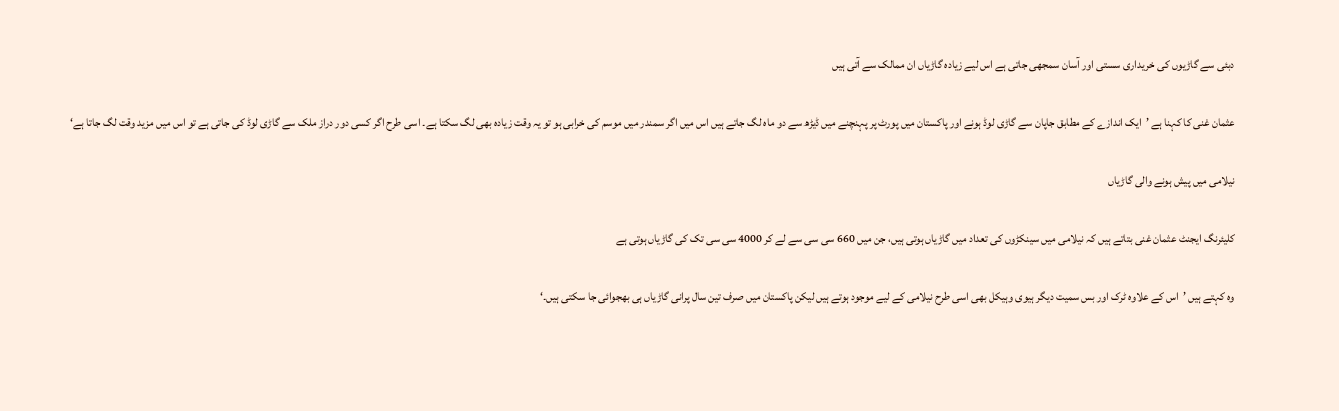دبئی سے گاڑیوں کی خریداری سستی اور آسان سمجھی جاتی ہے اس لیے زیادہ گاڑیاں ان ممالک سے آتی ہیں

عثمان غنی کا کہنا ہے ’ایک اندازے کے مطابق جاپان سے گاڑی لوڈ ہونے اور پاکستان میں پورٹ پر پہنچنے میں ڈیڑھ سے دو ماہ لگ جاتے ہیں اس میں اگر سمندر میں موسم کی خرابی ہو تو یہ وقت زیادہ بھی لگ سکتا ہے۔ اسی طرح اگر کسی دور دراز ملک سے گاڑی لوڈ کی جاتی ہے تو اس میں مزید وقت لگ جاتا ہے‘

نیلامی میں پیش ہونے والی گاڑیاں

کلیئرنگ ایجنٹ عثمان غنی بتاتے ہیں کہ نیلامی میں سینکڑوں کی تعداد میں گاڑیاں ہوتی ہیں، جن میں 660 سی سی سے لے کر 4000 سی سی تک کی گاڑیاں ہوتی ہے

وہ کہتے ہیں ’اس کے علاوہ ٹرک اور بس سمیت دیگر ہیوی وہیکل بھی اسی طرح نیلامی کے لیے موجود ہوتے ہیں لیکن پاکستان میں صرف تین سال پرانی گاڑیاں ہی بھجوائی جا سکتی ہیں۔‘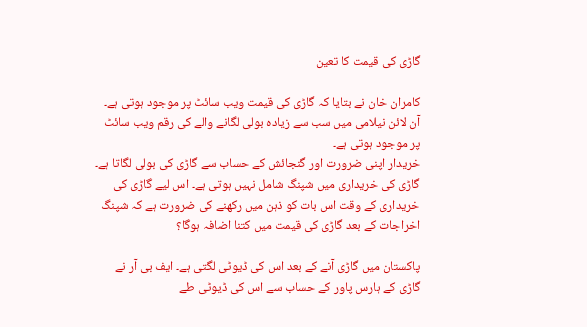گاڑی کی قیمت کا تعین

کامران خان نے بتایا کہ گاڑی کی قیمت ویب سائٹ پر موجود ہوتی ہے۔ آن لائن نیلامی میں سب سے زیادہ بولی لگانے والے کی رقم ویب سائٹ پر موجود ہوتی ہے۔
خریدار اپنی ضرورت اور گنجائش کے حساب سے گاڑی کی بولی لگاتا ہے۔ گاڑی کی خریداری میں شپنگ شامل نہیں ہوتی ہے۔ اس لیے گاڑی کی خریداری کے وقت اس بات کو ذہن میں رکھنے کی ضرورت ہے کہ شپنگ اخراجات کے بعد گاڑی کی قیمت میں کتنا اضافہ ہوگا؟

پاکستان میں گاڑی آنے کے بعد اس کی ڈیوٹی لگتی ہے۔ ایف بی آر نے گاڑی کے ہارس پاور کے حساب سے اس کی ڈیوٹی طے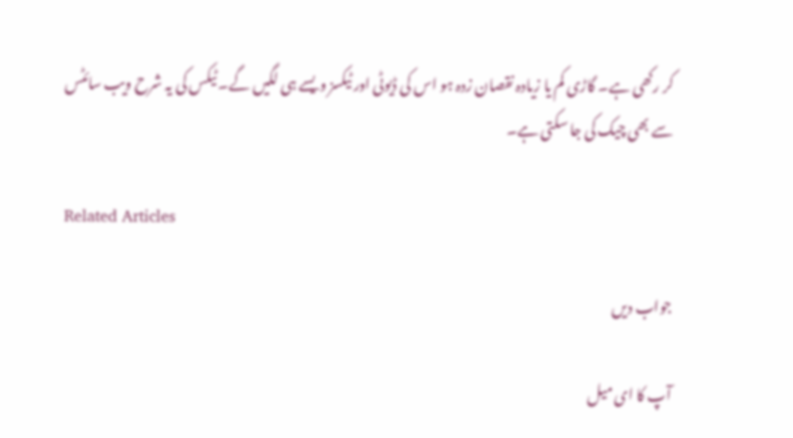کر رکھی ہے۔ گاڑی کم یا زیادہ نقصان زدہ ہو اس کی ڈیوٹی اور ٹیکسز ویسے ہی لگیں گے۔ ٹیکس کی یہ شرح ویب سائٹس سے بھی چیک کی جا سکتی ہے۔

Related Articles

جواب دیں

آپ کا ای میل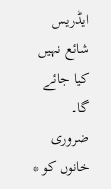ایڈریس شائع نہیں کیا جائے گا۔ ضروری خانوں کو *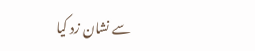سے نشان زد کیا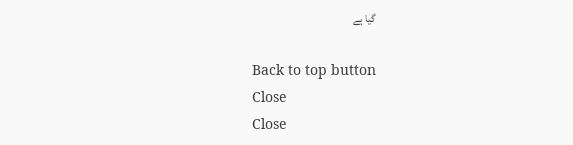گیا ہے

Back to top button
Close
Close